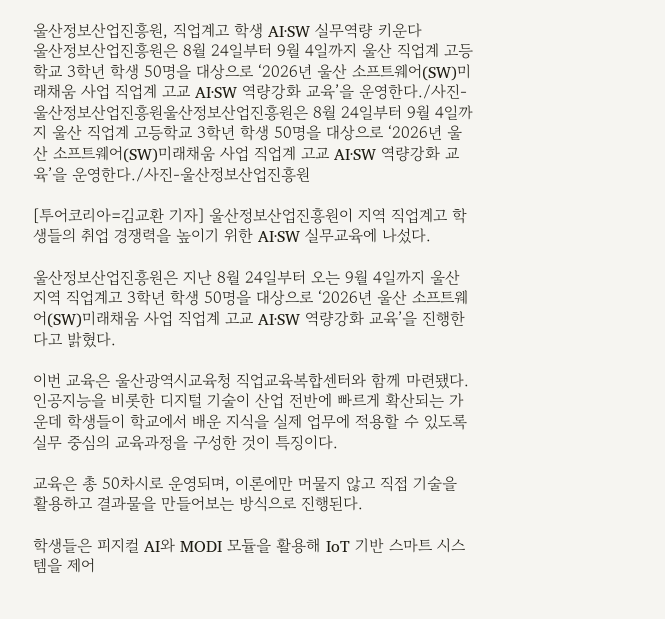울산정보산업진흥원, 직업계고 학생 AI·SW 실무역량 키운다
울산정보산업진흥원은 8월 24일부터 9월 4일까지 울산 직업계 고등학교 3학년 학생 50명을 대상으로 ‘2026년 울산 소프트웨어(SW)미래채움 사업 직업계 고교 AI·SW 역량강화 교육’을 운영한다./사진-울산정보산업진흥원울산정보산업진흥원은 8월 24일부터 9월 4일까지 울산 직업계 고등학교 3학년 학생 50명을 대상으로 ‘2026년 울산 소프트웨어(SW)미래채움 사업 직업계 고교 AI·SW 역량강화 교육’을 운영한다./사진-울산정보산업진흥원

[투어코리아=김교환 기자] 울산정보산업진흥원이 지역 직업계고 학생들의 취업 경쟁력을 높이기 위한 AI·SW 실무교육에 나섰다.

울산정보산업진흥원은 지난 8월 24일부터 오는 9월 4일까지 울산지역 직업계고 3학년 학생 50명을 대상으로 ‘2026년 울산 소프트웨어(SW)미래채움 사업 직업계 고교 AI·SW 역량강화 교육’을 진행한다고 밝혔다.

이번 교육은 울산광역시교육청 직업교육복합센터와 함께 마련됐다. 인공지능을 비롯한 디지털 기술이 산업 전반에 빠르게 확산되는 가운데 학생들이 학교에서 배운 지식을 실제 업무에 적용할 수 있도록 실무 중심의 교육과정을 구성한 것이 특징이다.

교육은 총 50차시로 운영되며, 이론에만 머물지 않고 직접 기술을 활용하고 결과물을 만들어보는 방식으로 진행된다.

학생들은 피지컬 AI와 MODI 모듈을 활용해 IoT 기반 스마트 시스템을 제어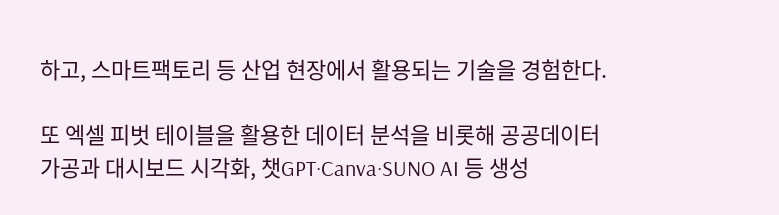하고, 스마트팩토리 등 산업 현장에서 활용되는 기술을 경험한다.

또 엑셀 피벗 테이블을 활용한 데이터 분석을 비롯해 공공데이터 가공과 대시보드 시각화, 챗GPT·Canva·SUNO AI 등 생성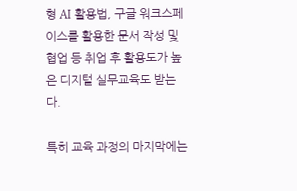형 AI 활용법, 구글 워크스페이스를 활용한 문서 작성 및 협업 등 취업 후 활용도가 높은 디지털 실무교육도 받는다.

특히 교육 과정의 마지막에는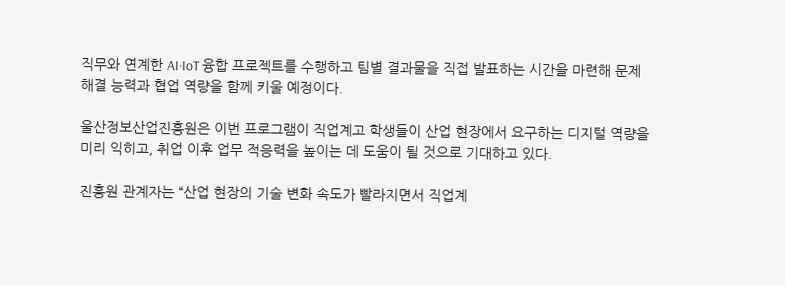직무와 연계한 AI·IoT 융합 프로젝트를 수행하고 팀별 결과물을 직접 발표하는 시간을 마련해 문제 해결 능력과 협업 역량을 함께 키울 예정이다.

울산정보산업진흥원은 이번 프로그램이 직업계고 학생들이 산업 현장에서 요구하는 디지털 역량을 미리 익히고, 취업 이후 업무 적응력을 높이는 데 도움이 될 것으로 기대하고 있다.

진흥원 관계자는 “산업 현장의 기술 변화 속도가 빨라지면서 직업계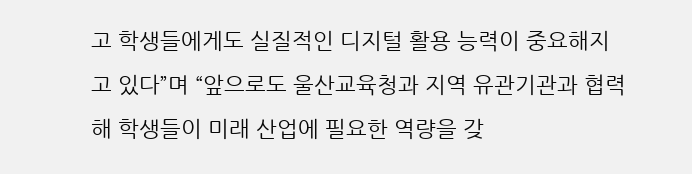고 학생들에게도 실질적인 디지털 활용 능력이 중요해지고 있다”며 “앞으로도 울산교육청과 지역 유관기관과 협력해 학생들이 미래 산업에 필요한 역량을 갖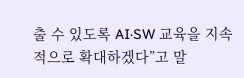출 수 있도록 AI·SW 교육을 지속적으로 확대하겠다”고 말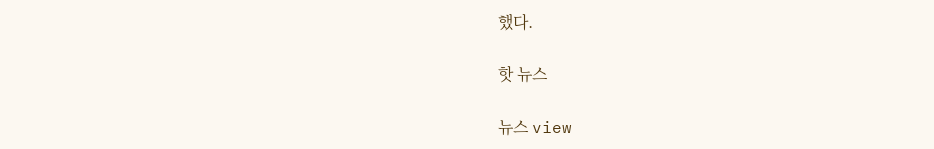했다.

핫 뉴스

뉴스 view